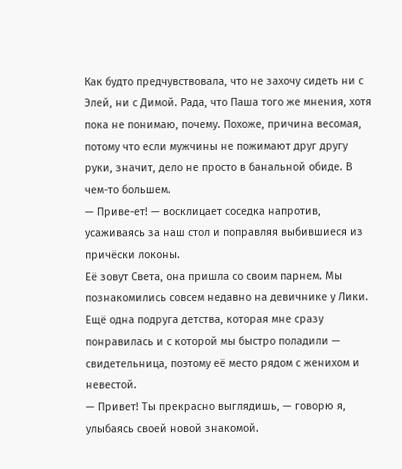Как будто предчувствовала, что не захочу сидеть ни с Элей, ни с Димой. Рада, что Паша того же мнения, хотя пока не понимаю, почему. Похоже, причина весомая, потому что если мужчины не пожимают друг другу руки, значит, дело не просто в банальной обиде. В чем-то большем.
— Приве-ет! — восклицает соседка напротив, усаживаясь за наш стол и поправляя выбившиеся из причёски локоны.
Её зовут Света, она пришла со своим парнем. Мы познакомились совсем недавно на девичнике у Лики. Ещё одна подруга детства, которая мне сразу понравилась и с которой мы быстро поладили — свидетельница, поэтому её место рядом с женихом и невестой.
— Привет! Ты прекрасно выглядишь, — говорю я, улыбаясь своей новой знакомой.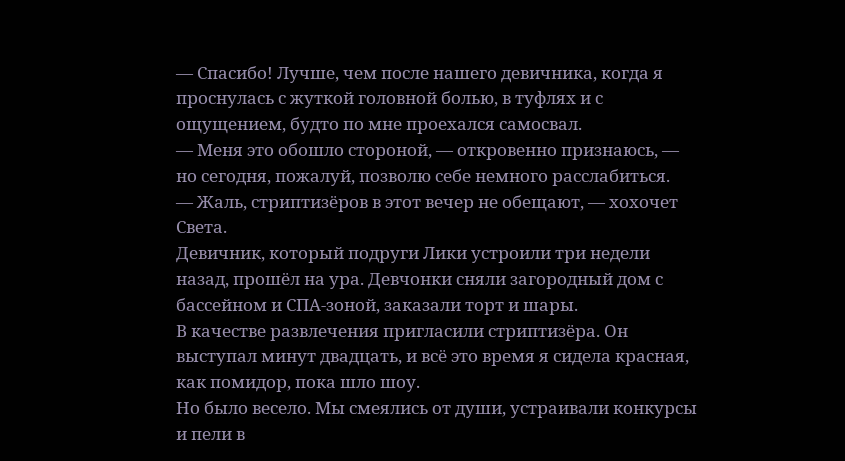— Спасибо! Лучше, чем после нашего девичника, когда я проснулась с жуткой головной болью, в туфлях и с ощущением, будто по мне проехался самосвал.
— Меня это обошло стороной, — откровенно признаюсь, — но сегодня, пожалуй, позволю себе немного расслабиться.
— Жаль, стриптизёров в этот вечер не обещают, — хохочет Света.
Девичник, который подруги Лики устроили три недели назад, прошёл на ура. Девчонки сняли загородный дом с бассейном и СПА-зоной, заказали торт и шары.
В качестве развлечения пригласили стриптизёра. Он выступал минут двадцать, и всё это время я сидела красная, как помидор, пока шло шоу.
Но было весело. Мы смеялись от души, устраивали конкурсы и пели в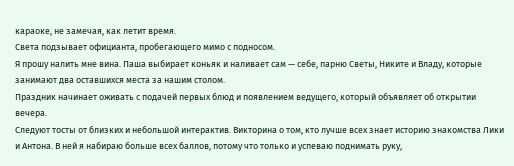караоке, не замечая, как летит время.
Света подзывает официанта, пробегающего мимо с подносом.
Я прошу налить мне вина. Паша выбирает коньяк и наливает сам — себе, парню Светы, Никите и Владу, которые занимают два оставшихся места за нашим столом.
Праздник начинает оживать с подачей первых блюд и появлением ведущего, который объявляет об открытии вечера.
Следуют тосты от близких и небольшой интерактив. Викторина о том, кто лучше всех знает историю знакомства Лики и Антона. В ней я набираю больше всех баллов, потому что только и успеваю поднимать руку,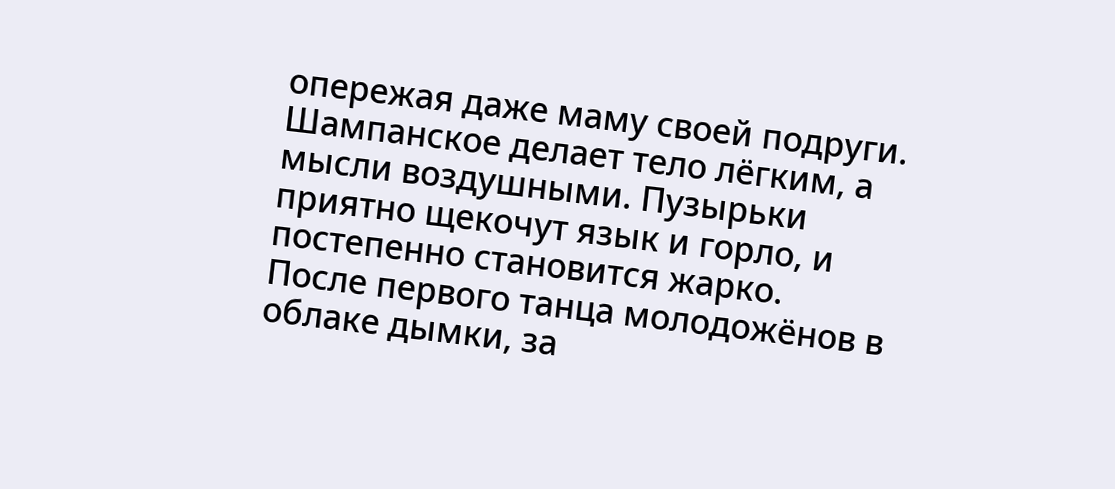опережая даже маму своей подруги.
Шампанское делает тело лёгким, а мысли воздушными. Пузырьки приятно щекочут язык и горло, и постепенно становится жарко.
После первого танца молодожёнов в облаке дымки, за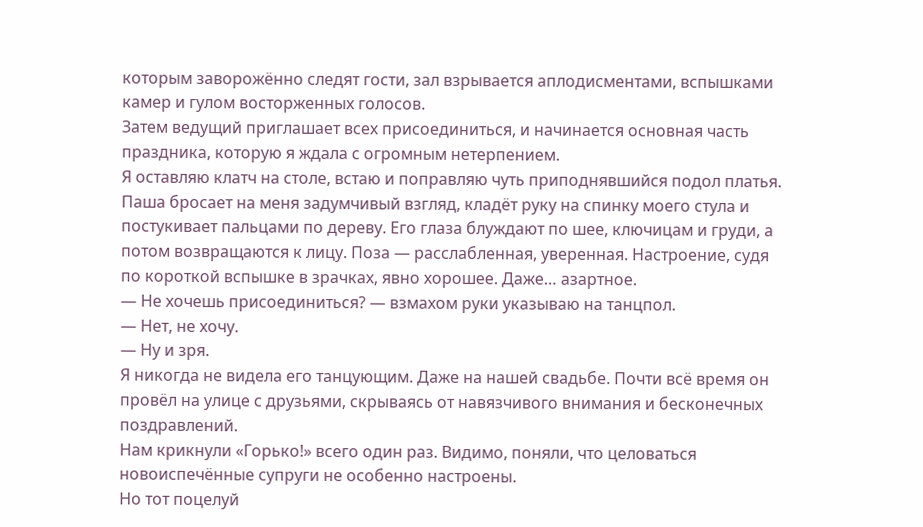которым заворожённо следят гости, зал взрывается аплодисментами, вспышками камер и гулом восторженных голосов.
Затем ведущий приглашает всех присоединиться, и начинается основная часть праздника, которую я ждала с огромным нетерпением.
Я оставляю клатч на столе, встаю и поправляю чуть приподнявшийся подол платья.
Паша бросает на меня задумчивый взгляд, кладёт руку на спинку моего стула и постукивает пальцами по дереву. Его глаза блуждают по шее, ключицам и груди, а потом возвращаются к лицу. Поза — расслабленная, уверенная. Настроение, судя по короткой вспышке в зрачках, явно хорошее. Даже… азартное.
— Не хочешь присоединиться? — взмахом руки указываю на танцпол.
— Нет, не хочу.
— Ну и зря.
Я никогда не видела его танцующим. Даже на нашей свадьбе. Почти всё время он провёл на улице с друзьями, скрываясь от навязчивого внимания и бесконечных поздравлений.
Нам крикнули «Горько!» всего один раз. Видимо, поняли, что целоваться новоиспечённые супруги не особенно настроены.
Но тот поцелуй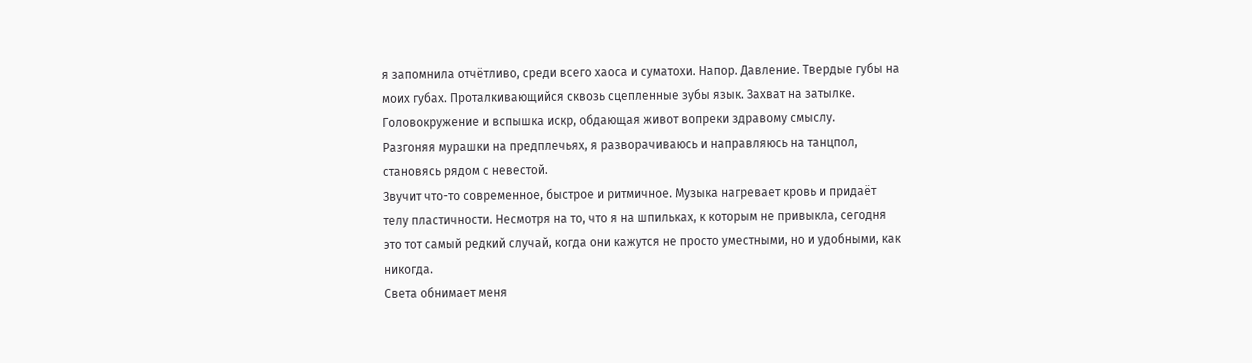я запомнила отчётливо, среди всего хаоса и суматохи. Напор. Давление. Твердые губы на моих губах. Проталкивающийся сквозь сцепленные зубы язык. Захват на затылке. Головокружение и вспышка искр, обдающая живот вопреки здравому смыслу.
Разгоняя мурашки на предплечьях, я разворачиваюсь и направляюсь на танцпол, становясь рядом с невестой.
Звучит что-то современное, быстрое и ритмичное. Музыка нагревает кровь и придаёт телу пластичности. Несмотря на то, что я на шпильках, к которым не привыкла, сегодня это тот самый редкий случай, когда они кажутся не просто уместными, но и удобными, как никогда.
Света обнимает меня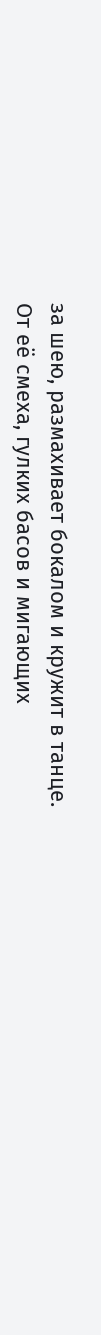за шею, размахивает бокалом и кружит в танце.
От её смеха, гулких басов и мигающих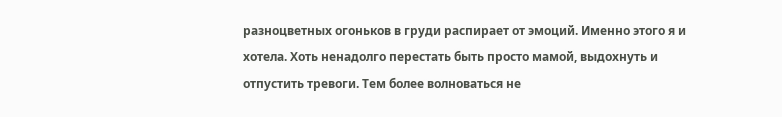разноцветных огоньков в груди распирает от эмоций. Именно этого я и хотела. Хоть ненадолго перестать быть просто мамой, выдохнуть и отпустить тревоги. Тем более волноваться не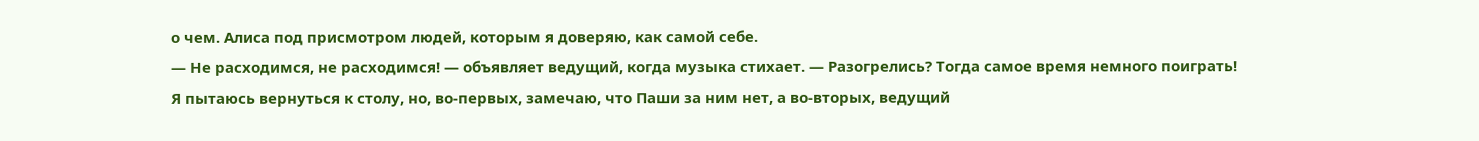о чем. Алиса под присмотром людей, которым я доверяю, как самой себе.
— Не расходимся, не расходимся! — объявляет ведущий, когда музыка стихает. — Разогрелись? Тогда самое время немного поиграть!
Я пытаюсь вернуться к столу, но, во-первых, замечаю, что Паши за ним нет, а во-вторых, ведущий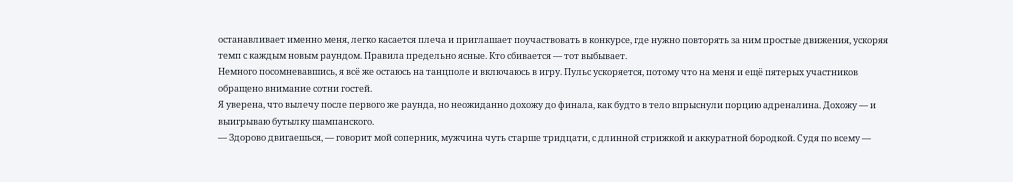останавливает именно меня, легко касается плеча и приглашает поучаствовать в конкурсе, где нужно повторять за ним простые движения, ускоряя темп с каждым новым раундом. Правила предельно ясные. Кто сбивается — тот выбывает.
Немного посомневавшись, я всё же остаюсь на танцполе и включаюсь в игру. Пульс ускоряется, потому что на меня и ещё пятерых участников обращено внимание сотни гостей.
Я уверена, что вылечу после первого же раунда, но неожиданно дохожу до финала, как будто в тело впрыснули порцию адреналина. Дохожу — и выигрываю бутылку шампанского.
— Здорово двигаешься, — говорит мой соперник, мужчина чуть старше тридцати, с длинной стрижкой и аккуратной бородкой. Судя по всему —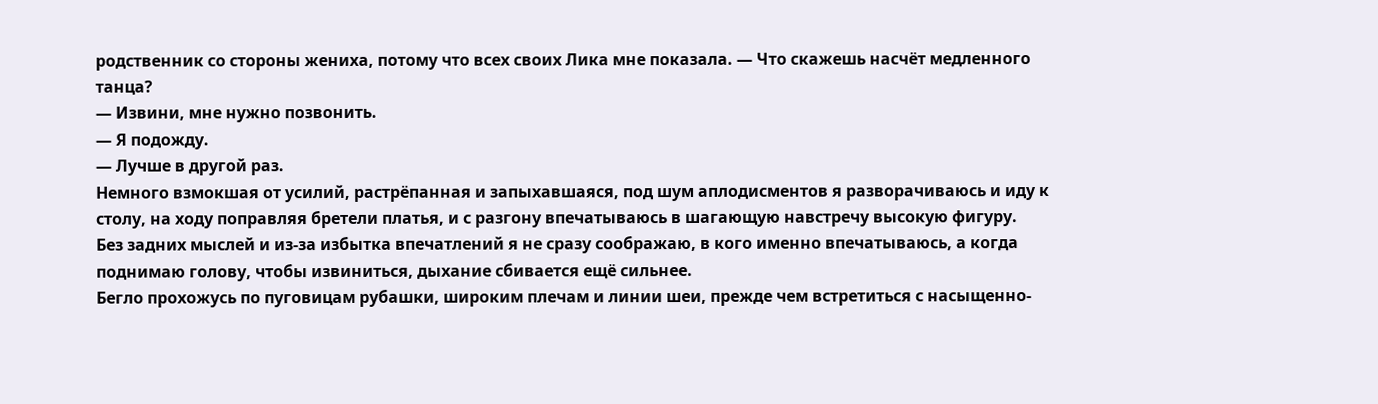родственник со стороны жениха, потому что всех своих Лика мне показала. — Что скажешь насчёт медленного танца?
— Извини, мне нужно позвонить.
— Я подожду.
— Лучше в другой раз.
Немного взмокшая от усилий, растрёпанная и запыхавшаяся, под шум аплодисментов я разворачиваюсь и иду к столу, на ходу поправляя бретели платья, и с разгону впечатываюсь в шагающую навстречу высокую фигуру.
Без задних мыслей и из-за избытка впечатлений я не сразу соображаю, в кого именно впечатываюсь, а когда поднимаю голову, чтобы извиниться, дыхание сбивается ещё сильнее.
Бегло прохожусь по пуговицам рубашки, широким плечам и линии шеи, прежде чем встретиться с насыщенно-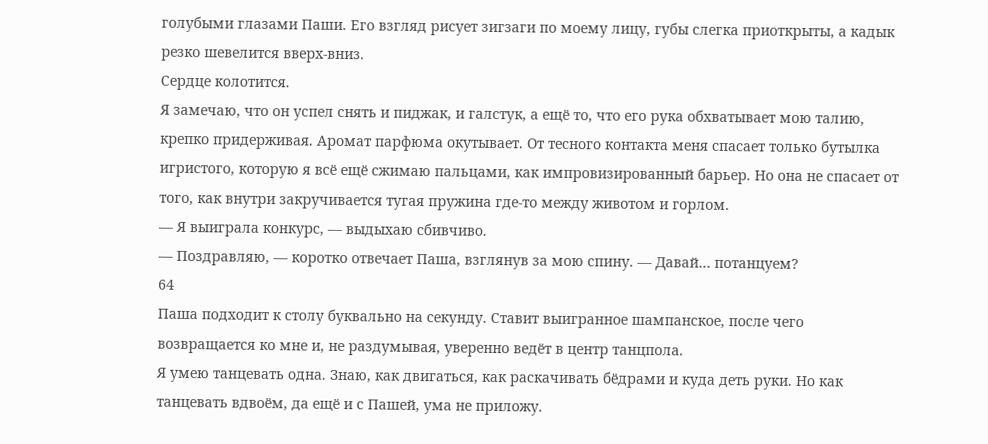голубыми глазами Паши. Его взгляд рисует зигзаги по моему лицу, губы слегка приоткрыты, а кадык резко шевелится вверх-вниз.
Сердце колотится.
Я замечаю, что он успел снять и пиджак, и галстук, а ещё то, что его рука обхватывает мою талию, крепко придерживая. Аромат парфюма окутывает. От тесного контакта меня спасает только бутылка игристого, которую я всё ещё сжимаю пальцами, как импровизированный барьер. Но она не спасает от того, как внутри закручивается тугая пружина где-то между животом и горлом.
— Я выиграла конкурс, — выдыхаю сбивчиво.
— Поздравляю, — коротко отвечает Паша, взглянув за мою спину. — Давай… потанцуем?
64
Паша подходит к столу буквально на секунду. Ставит выигранное шампанское, после чего возвращается ко мне и, не раздумывая, уверенно ведёт в центр танцпола.
Я умею танцевать одна. Знаю, как двигаться, как раскачивать бёдрами и куда деть руки. Но как танцевать вдвоём, да ещё и с Пашей, ума не приложу.